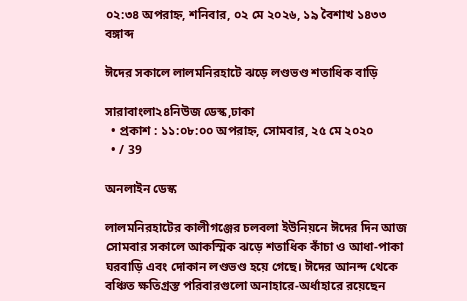০২:৩৪ অপরাহ্ন, শনিবার, ০২ মে ২০২৬, ১৯ বৈশাখ ১৪৩৩ বঙ্গাব্দ

ঈদের সকালে লালমনিরহাটে ঝড়ে লণ্ডভণ্ড শতাধিক বাড়ি

সারাবাংলা২৪নিউজ ডেস্ক,ঢাকা
  • প্রকাশ : ১১:০৮:০০ অপরাহ্ন, সোমবার, ২৫ মে ২০২০
  • / 39

অনলাইন ডেস্ক

লালমনিরহাটের কালীগঞ্জের চলবলা ইউনিয়নে ঈদের দিন আজ সোমবার সকালে আকস্মিক ঝড়ে শতাধিক কাঁচা ও আধা-পাকা ঘরবাড়ি এবং দোকান লণ্ডভণ্ড হয়ে গেছে। ঈদের আনন্দ থেকে বঞ্চিত ক্ষতিগ্রস্ত পরিবারগুলো অনাহারে-অর্ধাহারে রয়েছেন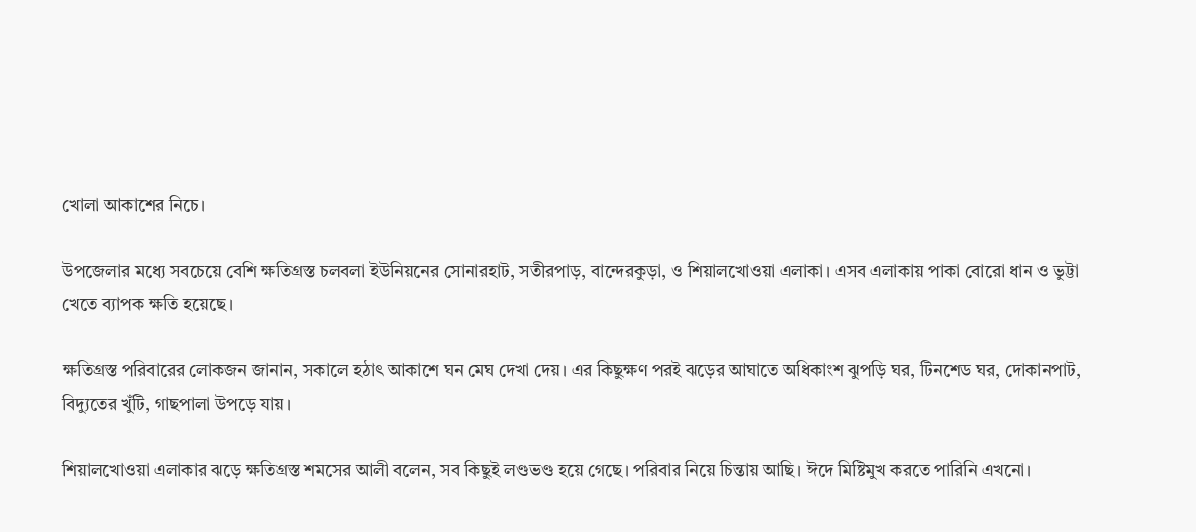খোলা আকাশের নিচে।

উপজেলার মধ্যে সবচেয়ে বেশি ক্ষতিগ্রস্ত চলবলা ইউনিয়নের সোনারহাট, সতীরপাড়, বান্দেরকুড়া, ও শিয়ালখোওয়া এলাকা। এসব এলাকায় পাকা বোরো ধান ও ভুট্টা খেতে ব্যাপক ক্ষতি হয়েছে।

ক্ষতিগ্রস্ত পরিবারের লোকজন জানান, সকালে হঠাৎ আকাশে ঘন মেঘ দেখা দেয়। এর কিছুক্ষণ পরই ঝড়ের আঘাতে অধিকাংশ ঝুপড়ি ঘর, টিনশেড ঘর, দোকানপাট, বিদ্যুতের খুঁটি, গাছপালা উপড়ে যায়।

শিয়ালখোওয়া এলাকার ঝড়ে ক্ষতিগ্রস্ত শমসের আলী বলেন, সব কিছুই লণ্ডভণ্ড হয়ে গেছে। পরিবার নিয়ে চিন্তায় আছি। ঈদে মিষ্টিমুখ করতে পারিনি এখনো।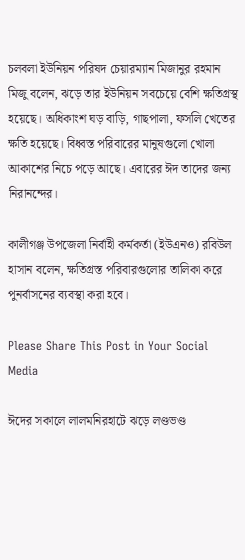চলবলা ইউনিয়ন পরিষদ চেয়ারম্যান মিজানুর রহমান মিজু বলেন, ঝড়ে তার ইউনিয়ন সবচেয়ে বেশি ক্ষতিগ্রস্থ হয়েছে। অধিকাংশ ঘড় বাড়ি, গাছপালা, ফসলি খেতের ক্ষতি হয়েছে। বিধ্বস্ত পরিবারের মানুষগুলো খোলা আকাশের নিচে পড়ে আছে। এবারের ঈদ তাদের জন্য নিরানন্দের।

কালীগঞ্জ উপজেলা নির্বাহী কর্মকর্তা (ইউএনও) রবিউল হাসান বলেন, ক্ষতিগ্রস্ত পরিবারগুলোর তালিকা করে পুনর্বাসনের ব্যবস্থা করা হবে।

Please Share This Post in Your Social Media

ঈদের সকালে লালমনিরহাটে ঝড়ে লণ্ডভণ্ড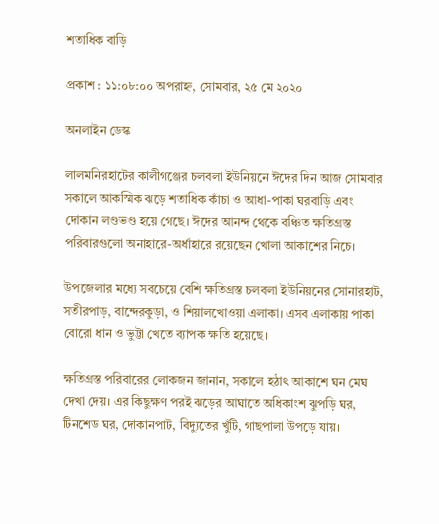শতাধিক বাড়ি

প্রকাশ : ১১:০৮:০০ অপরাহ্ন, সোমবার, ২৫ মে ২০২০

অনলাইন ডেস্ক

লালমনিরহাটের কালীগঞ্জের চলবলা ইউনিয়নে ঈদের দিন আজ সোমবার সকালে আকস্মিক ঝড়ে শতাধিক কাঁচা ও আধা-পাকা ঘরবাড়ি এবং দোকান লণ্ডভণ্ড হয়ে গেছে। ঈদের আনন্দ থেকে বঞ্চিত ক্ষতিগ্রস্ত পরিবারগুলো অনাহারে-অর্ধাহারে রয়েছেন খোলা আকাশের নিচে।

উপজেলার মধ্যে সবচেয়ে বেশি ক্ষতিগ্রস্ত চলবলা ইউনিয়নের সোনারহাট, সতীরপাড়, বান্দেরকুড়া, ও শিয়ালখোওয়া এলাকা। এসব এলাকায় পাকা বোরো ধান ও ভুট্টা খেতে ব্যাপক ক্ষতি হয়েছে।

ক্ষতিগ্রস্ত পরিবারের লোকজন জানান, সকালে হঠাৎ আকাশে ঘন মেঘ দেখা দেয়। এর কিছুক্ষণ পরই ঝড়ের আঘাতে অধিকাংশ ঝুপড়ি ঘর, টিনশেড ঘর, দোকানপাট, বিদ্যুতের খুঁটি, গাছপালা উপড়ে যায়।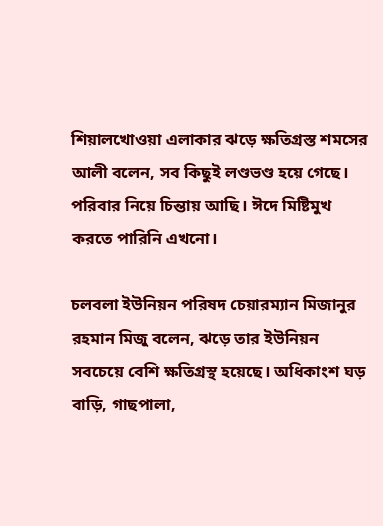শিয়ালখোওয়া এলাকার ঝড়ে ক্ষতিগ্রস্ত শমসের আলী বলেন, সব কিছুই লণ্ডভণ্ড হয়ে গেছে। পরিবার নিয়ে চিন্তায় আছি। ঈদে মিষ্টিমুখ করতে পারিনি এখনো।

চলবলা ইউনিয়ন পরিষদ চেয়ারম্যান মিজানুর রহমান মিজু বলেন, ঝড়ে তার ইউনিয়ন সবচেয়ে বেশি ক্ষতিগ্রস্থ হয়েছে। অধিকাংশ ঘড় বাড়ি, গাছপালা,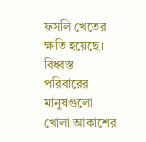ফসলি খেতের ক্ষতি হয়েছে। বিধ্বস্ত পরিবারের মানুষগুলো খোলা আকাশের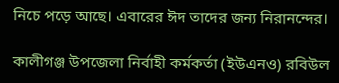নিচে পড়ে আছে। এবারের ঈদ তাদের জন্য নিরানন্দের।

কালীগঞ্জ উপজেলা নির্বাহী কর্মকর্তা (ইউএনও) রবিউল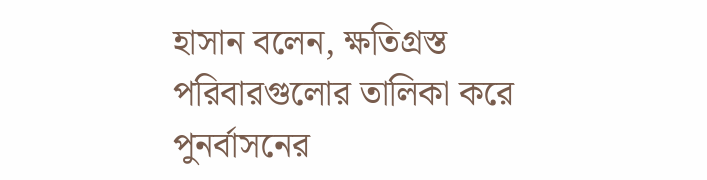হাসান বলেন, ক্ষতিগ্রস্ত পরিবারগুলোর তালিকা করে পুনর্বাসনের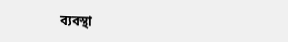ব্যবস্থা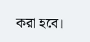করা হবে।